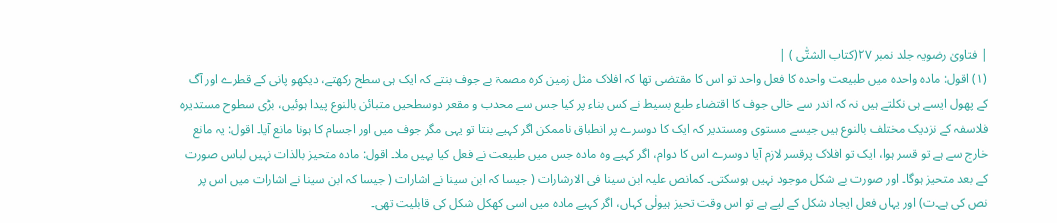| فتاویٰ رضویہ جلد نمبر ۲۷(کتاب الشتّٰی ) |
(۱) اقول: مادہ واحدہ میں طبیعت واحدہ کا فعل واحد تو اس کا مقتضی تھا کہ افلاک مثل زمین کرہ مصمۃ بے جوف بنتے کہ ایک ہی سطح رکھتے، دیکھو پانی کے قطرے اور آگ کے پھول ایسے ہی نکلتے ہیں نہ کہ اندر سے خالی جوف کا اقتضاء طبع بسیط نے کس بناء پر کیا جس سے محدب و مقعر دوسطحیں متبائن بالنوع پیدا ہوئیں، بڑی سطوح مستدیرہ فلاسفہ کے نزدیک مختلف بالنوع ہیں جیسے مستوی ومستدیر کہ ایک کا دوسرے پر انطباق ناممکن اگر کہیے بنتا تو یہی مگر جوف میں اور اجسام کا ہونا مانع آیا۔ اقول: یہ مانع خارج سے ہے تو قسر ہوا، ایک تو افلاک پرقسر لازم آیا دوسرے اس کا دوام، اگر کہیے وہ مادہ جس میں طبیعت نے فعل کیا یہیں ملا۔ اقول: مادہ متحیز بالذات نہیں لباس صورت کے بعد متحیز ہوگا۔ اور صورت بے شکل موجود نہیں ہوسکتی۔ کمانص علیہ ابن سینا فی الارشارات ( جیسا کہ ابن سینا نے اشارات ( جیسا کہ ابن سینا نے اشارات میں اس پر نص کی ہے۔ت) اور یہاں فعل ایجاد شکل کے لیے ہے تو اس وقت تحیز ہیولٰی کہاں، اگر کہیے مادہ میں اسی کھکل شکل کی قابلیت تھی۔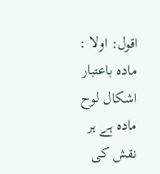اقول: اولا : مادہ باعتبار اشکال لوح مادہ ہے ہر نقش کی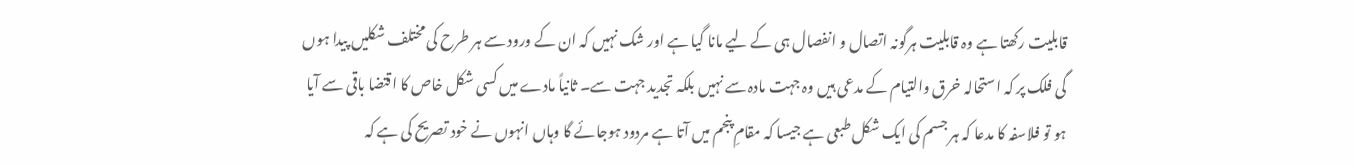قابلیت رکھتا ہے وہ قابلیت ہرگونہ اتصال و انفصال ہی کے لیے مانا گیا ہے اور شک نہیں کہ ان کے ورود سے ہر طرح کی مختلف شکلیں پیدا ہوں گی فلک پر کہ استحالہ خرق والتیام کے مدعی ہیں وہ جہت مادہ سے نہیں بلکہ تجدید جہت سے۔ ثانیاً مادے میں کسی شکل خاص کا اقتضا باقی سے آیا ہو تو فلاسفہ کا مدعا کہ ہر جسم کی ایک شکل طبعی ہے جیسا کہ مقامِ پنجم میں آتا ہے مردود ہوجائے گا وہاں انہوں نے خود تصریح کی ہے کہ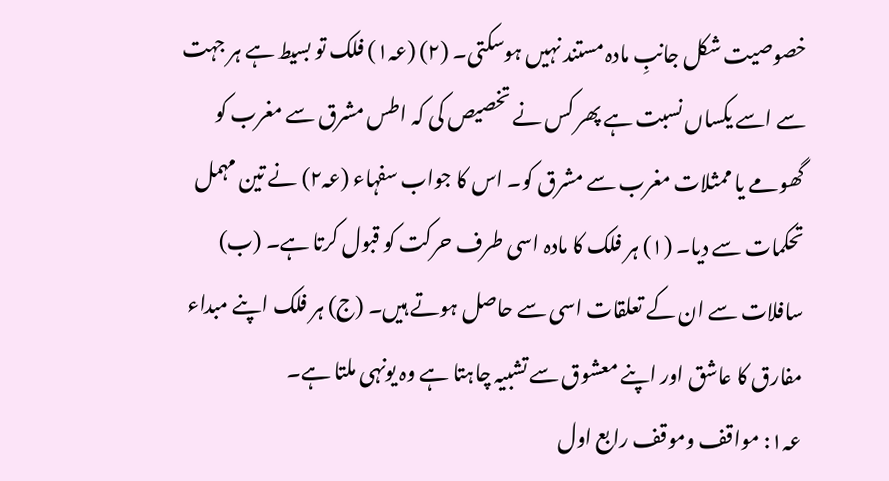خصوصیت شکل جانبِ مادہ مستند نہیں ہوسکتی۔ (۲) (عہ۱) فلک تو بسیط ہے ہر جہت سے اسے یکساں نسبت ہے پھر کس نے تخصیص کی کہ اطس مشرق سے مغرب کو گھومے یا ممثلات مغرب سے مشرق کو۔ اس کا جواب سفہاء (عہ۲) نے تین مہمل تحکمات سے دیا۔ (۱) ہر فلک کا مادہ اسی طرف حرکت کو قبول کرتا ہے۔ (ب) سافلات سے ان کے تعلقات اسی سے حاصل ہوتے ہیں۔ (ج) ہر فلک اپنے مبداء مفارق کا عاشق اور اپنے معشوق سے تشبیہ چاہتا ہے وہ یونہی ملتا ہے۔
عہ۱: مواقف وموقف رابع اول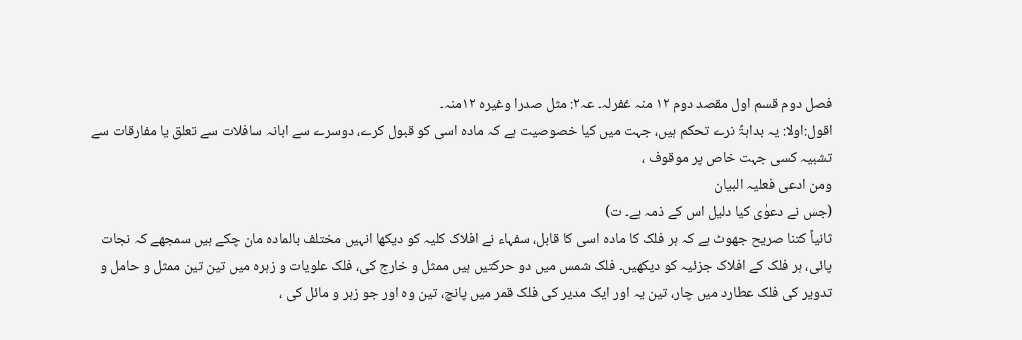فصل دوم قسم اول مقصد دوم ۱۲ منہ غفرلہ۔ عہ۲: مثل صدرا وغیرہ ۱۲منہ۔
اقول:اولا: یہ بداہۃً نرے تحکم ہیں، جہت میں کیا خصوصیت ہے کہ مادہ اسی کو قبول کرے، دوسرے سے ابانہ سافلات سے تعلق یا مفارقات سے تشبیہ کسی جہت خاص پر موقوف ،
ومن ادعی فعلیہ البیان
(جس نے دعوٰی کیا دلیل اس کے ذمہ ہے۔ ت)
ثانیاً کتنا صریح جھوٹ ہے کہ ہر فلک کا مادہ اسی کا قابل، سفہاء نے افلاک کلیہ کو دیکھا انہیں مختلف بالمادہ مان چکے ہیں سمجھے کہ نجات پائی، ہر فلک کے افلاک جزئیہ کو دیکھیں۔ فلک شمس میں دو حرکتیں ہیں ممثل و خارج کی، فلک علویات و زہرہ میں تین تین ممثل و حامل و تدویر کی فلک عطارد میں چار، تین یہ اور ایک مدیر کی فلک قمر میں پانچ، تین وہ اور جو زہر و مائل کی ،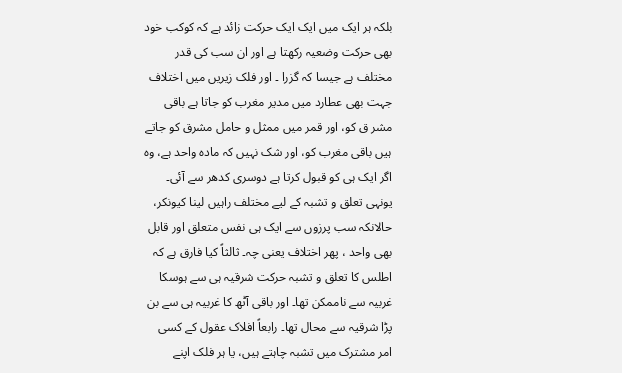بلکہ ہر ایک میں ایک ایک حرکت زائد ہے کہ کوکب خود بھی حرکت وضعیہ رکھتا ہے اور ان سب کی قدر مختلف ہے جیسا کہ گزرا ۔ اور فلک زیریں میں اختلاف جہت بھی عطارد میں مدیر مغرب کو جاتا ہے باقی مشر ق کو، اور قمر میں ممثل و حامل مشرق کو جاتے ہیں باقی مغرب کو، اور شک نہیں کہ مادہ واحد ہے، وہ اگر ایک ہی کو قبول کرتا ہے دوسری کدھر سے آئی۔ یونہی تعلق و تشبہ کے لیے مختلف راہیں لینا کیونکر، حالانکہ سب پرزوں سے ایک ہی نفس متعلق اور قابل بھی واحد ، پھر اختلاف یعنی چہ۔ ثالثاً کیا فارق ہے کہ اطلس کا تعلق و تشبہ حرکت شرقیہ ہی سے ہوسکا غربیہ سے ناممکن تھا۔ اور باقی آٹھ کا غربیہ ہی سے بن پڑا شرقیہ سے محال تھا۔ رابعاً افلاک عقول کے کسی امر مشترک میں تشبہ چاہتے ہیں، یا ہر فلک اپنے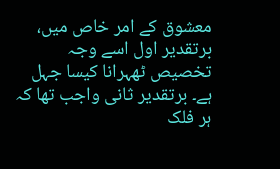معشوق کے امر خاص میں، برتقدیر اول اسے وجہ تخصیص ٹھہرانا کیسا جہل ہے۔ برتقدیر ثانی واجب تھا کہ ہر فلک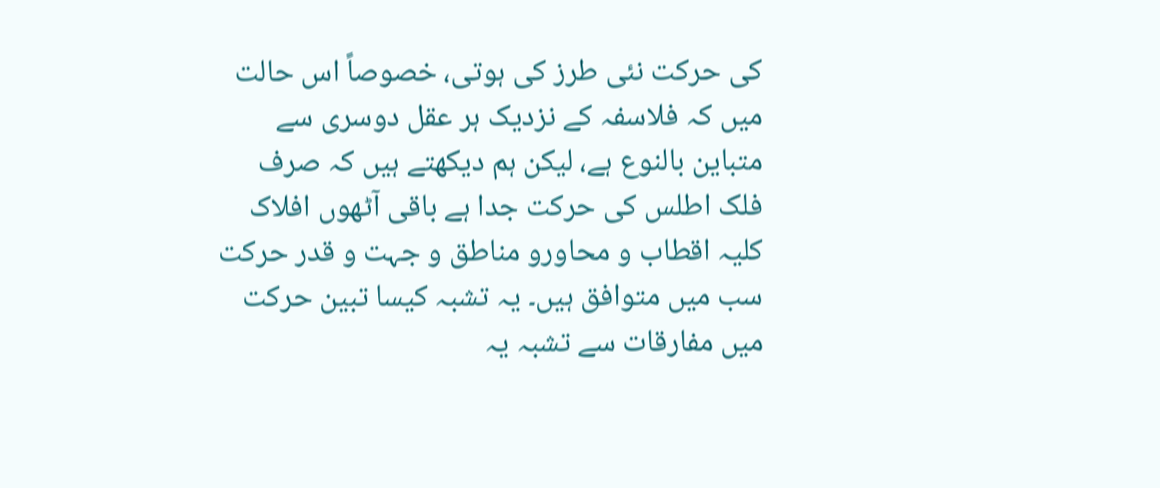کی حرکت نئی طرز کی ہوتی، خصوصاً اس حالت میں کہ فلاسفہ کے نزدیک ہر عقل دوسری سے متباین بالنوع ہے، لیکن ہم دیکھتے ہیں کہ صرف فلک اطلس کی حرکت جدا ہے باقی آٹھوں افلاک کلیہ اقطاب و محاورو مناطق و جہت و قدر حرکت سب میں متوافق ہیں۔ یہ تشبہ کیسا تبین حرکت میں مفارقات سے تشبہ یہ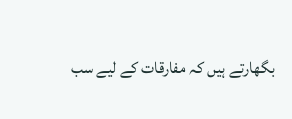بگھارتے ہیں کہ مفارقات کے لیے سب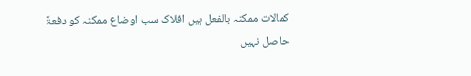کمالات ممکنہ بالفعل ہیں افلاک سب اوضاع ممکنہ کو دفعۃً حاصل نہیں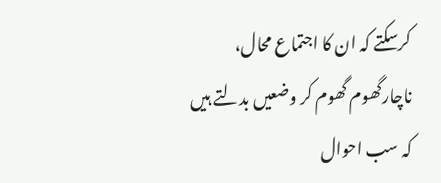کرسکتے کہ ان کا اجتماع محال، ناچارگھوم گھوم کر وضعیں بدلتے ہیں کہ سب احوال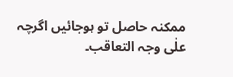ممکنہ حاصل تو ہوجائیں اگرچہ علٰی وجہ التعاقب۔